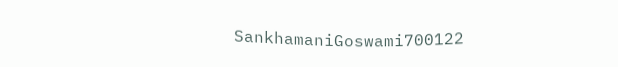SankhamaniGoswami700122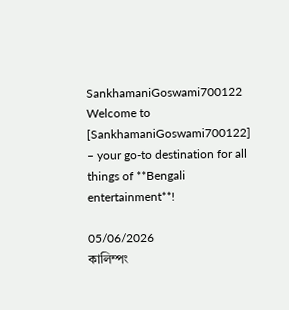SankhamaniGoswami700122 Welcome to [SankhamaniGoswami700122] – your go-to destination for all things of **Bengali entertainment**!

05/06/2026
কালিম্পং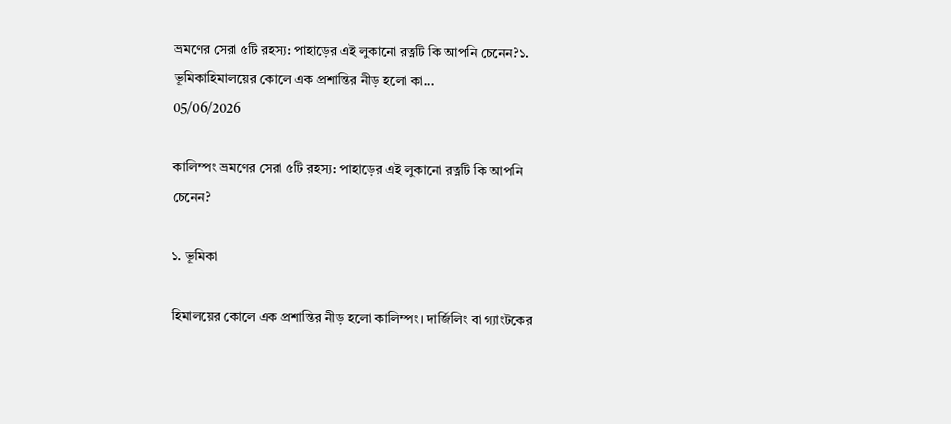ভ্রমণের সেরা ৫টি রহস্য: পাহাড়ের এই লুকানো রত্নটি কি আপনি চেনেন?১. ভূমিকাহিমালয়ের কোলে এক প্রশান্তির নীড় হলো কা...
05/06/2026

কালিম্পং ভ্রমণের সেরা ৫টি রহস্য: পাহাড়ের এই লুকানো রত্নটি কি আপনি চেনেন?

১. ভূমিকা

হিমালয়ের কোলে এক প্রশান্তির নীড় হলো কালিম্পং। দার্জিলিং বা গ্যাংটকের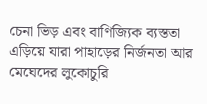চেনা ভিড় এবং বাণিজ্যিক ব্যস্ততা এড়িয়ে যারা পাহাড়ের নির্জনতা আর মেঘেদের লুকোচুরি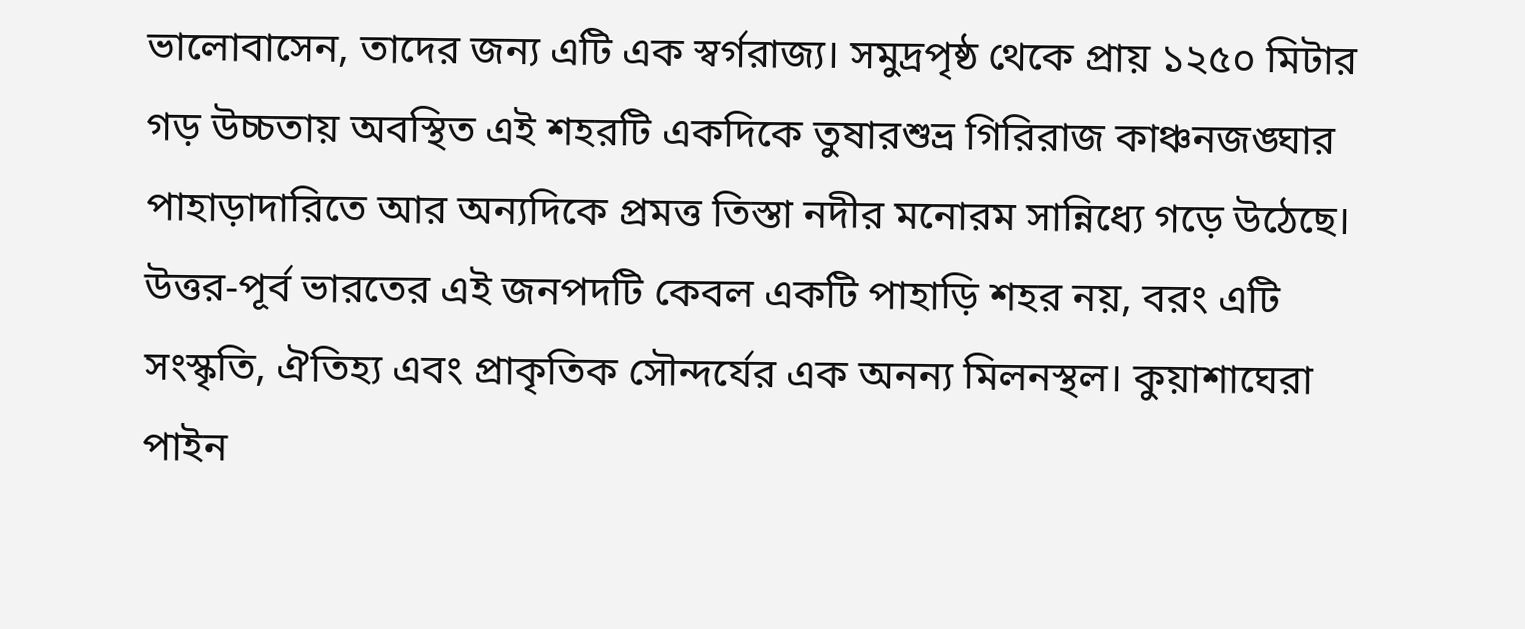ভালোবাসেন, তাদের জন্য এটি এক স্বর্গরাজ্য। সমুদ্রপৃষ্ঠ থেকে প্রায় ১২৫০ মিটার গড় উচ্চতায় অবস্থিত এই শহরটি একদিকে তুষারশুভ্র গিরিরাজ কাঞ্চনজঙ্ঘার পাহাড়াদারিতে আর অন্যদিকে প্রমত্ত তিস্তা নদীর মনোরম সান্নিধ্যে গড়ে উঠেছে। উত্তর-পূর্ব ভারতের এই জনপদটি কেবল একটি পাহাড়ি শহর নয়, বরং এটি সংস্কৃতি, ঐতিহ্য এবং প্রাকৃতিক সৌন্দর্যের এক অনন্য মিলনস্থল। কুয়াশাঘেরা পাইন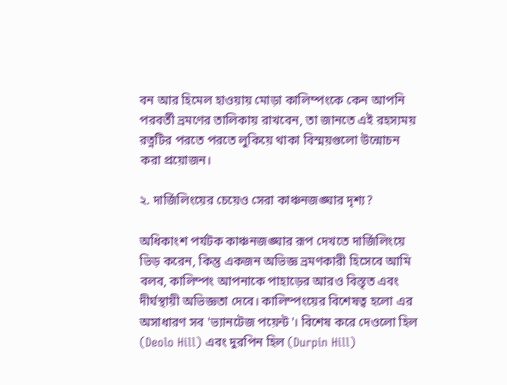বন আর হিমেল হাওয়ায় মোড়া কালিম্পংকে কেন আপনি পরবর্তী ভ্রমণের তালিকায় রাখবেন, তা জানতে এই রহস্যময় রত্নটির পরতে পরতে লুকিয়ে থাকা বিস্ময়গুলো উন্মোচন করা প্রয়োজন।

২. দার্জিলিংয়ের চেয়েও সেরা কাঞ্চনজঙ্ঘার দৃশ্য?

অধিকাংশ পর্যটক কাঞ্চনজঙ্ঘার রূপ দেখতে দার্জিলিংয়ে ভিড় করেন, কিন্তু একজন অভিজ্ঞ ভ্রমণকারী হিসেবে আমি বলব, কালিম্পং আপনাকে পাহাড়ের আরও বিস্তৃত এবং দীর্ঘস্থায়ী অভিজ্ঞতা দেবে। কালিম্পংয়ের বিশেষত্ব হলো এর অসাধারণ সব 'ভ্যানটেজ পয়েন্ট'। বিশেষ করে দেওলো হিল (Deolo Hill) এবং দুরপিন হিল (Durpin Hill)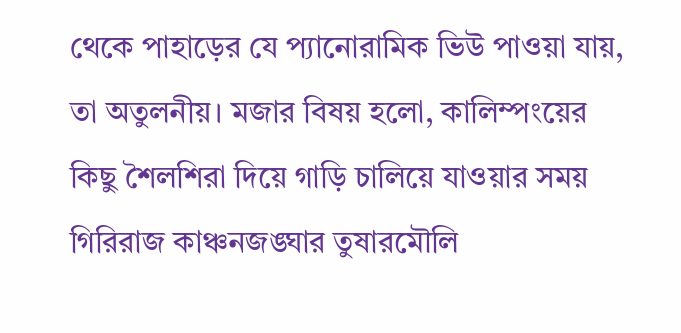থেকে পাহাড়ের যে প্যানোরামিক ভিউ পাওয়া যায়, তা অতুলনীয়। মজার বিষয় হলো, কালিম্পংয়ের কিছু শৈলশিরা দিয়ে গাড়ি চালিয়ে যাওয়ার সময় গিরিরাজ কাঞ্চনজঙ্ঘার তুষারমৌলি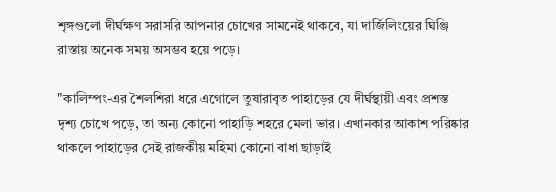শৃঙ্গগুলো দীর্ঘক্ষণ সরাসরি আপনার চোখের সামনেই থাকবে, যা দার্জিলিংয়ের ঘিঞ্জি রাস্তায় অনেক সময় অসম্ভব হয়ে পড়ে।

"কালিম্পং-এর শৈলশিরা ধরে এগোলে তুষারাবৃত পাহাড়ের যে দীর্ঘস্থায়ী এবং প্রশস্ত দৃশ্য চোখে পড়ে, তা অন্য কোনো পাহাড়ি শহরে মেলা ভার। এখানকার আকাশ পরিষ্কার থাকলে পাহাড়ের সেই রাজকীয় মহিমা কোনো বাধা ছাড়াই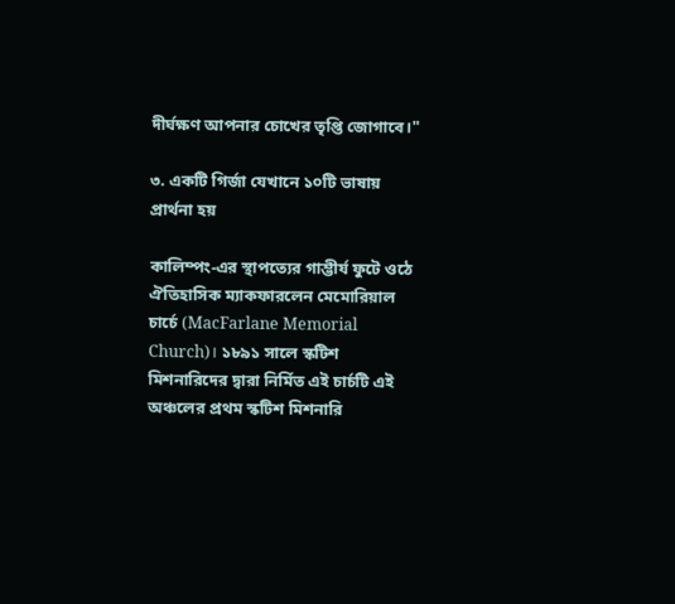দীর্ঘক্ষণ আপনার চোখের তৃপ্তি জোগাবে।"

৩. একটি গির্জা যেখানে ১০টি ভাষায় প্রার্থনা হয়

কালিম্পং-এর স্থাপত্যের গাম্ভীর্য ফুটে ওঠে ঐতিহাসিক ম্যাকফারলেন মেমোরিয়াল চার্চে (MacFarlane Memorial Church)। ১৮৯১ সালে স্কটিশ মিশনারিদের দ্বারা নির্মিত এই চার্চটি এই অঞ্চলের প্রথম স্কটিশ মিশনারি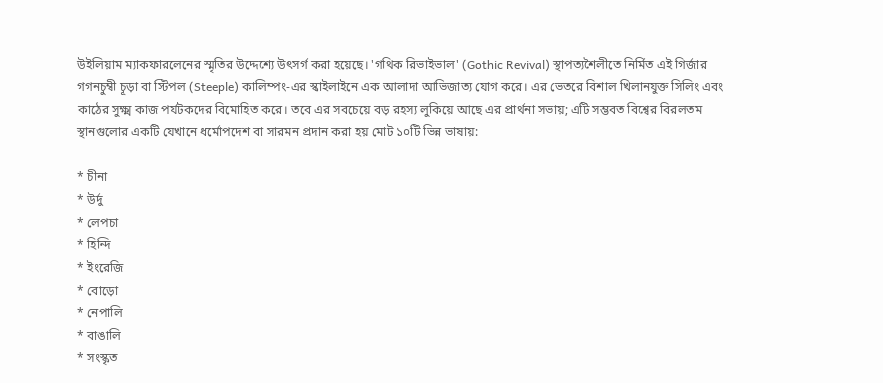উইলিয়াম ম্যাকফারলেনের স্মৃতির উদ্দেশ্যে উৎসর্গ করা হয়েছে। 'গথিক রিভাইভাল' (Gothic Revival) স্থাপত্যশৈলীতে নির্মিত এই গির্জার গগনচুম্বী চূড়া বা স্টিপল (Steeple) কালিম্পং-এর স্কাইলাইনে এক আলাদা আভিজাত্য যোগ করে। এর ভেতরে বিশাল খিলানযুক্ত সিলিং এবং কাঠের সুক্ষ্ম কাজ পর্যটকদের বিমোহিত করে। তবে এর সবচেয়ে বড় রহস্য লুকিয়ে আছে এর প্রার্থনা সভায়; এটি সম্ভবত বিশ্বের বিরলতম স্থানগুলোর একটি যেখানে ধর্মোপদেশ বা সারমন প্রদান করা হয় মোট ১০টি ভিন্ন ভাষায়:

* চীনা
* উর্দু
* লেপচা
* হিন্দি
* ইংরেজি
* বোড়ো
* নেপালি
* বাঙালি
* সংস্কৃত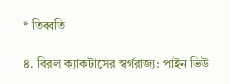* তিব্বতি

৪. বিরল ক্যাকটাসের স্বর্গরাজ্য: পাইন ভিউ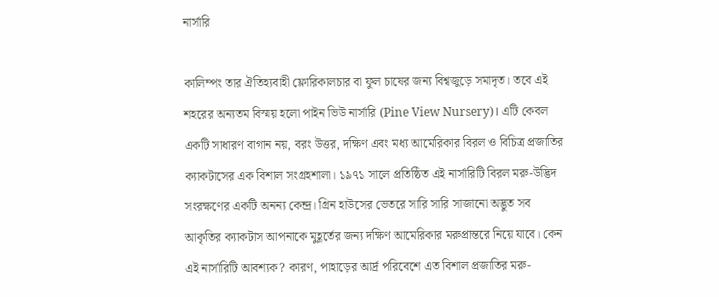নার্সারি

কালিম্পং তার ঐতিহ্যবাহী ফ্লোরিকালচার বা ফুল চাষের জন্য বিশ্বজুড়ে সমাদৃত। তবে এই শহরের অন্যতম বিস্ময় হলো পাইন ভিউ নার্সারি (Pine View Nursery)। এটি কেবল একটি সাধারণ বাগান নয়, বরং উত্তর, দক্ষিণ এবং মধ্য আমেরিকার বিরল ও বিচিত্র প্রজাতির ক্যাকটাসের এক বিশাল সংগ্রহশালা। ১৯৭১ সালে প্রতিষ্ঠিত এই নার্সারিটি বিরল মরু-উদ্ভিদ সংরক্ষণের একটি অনন্য কেন্দ্র। গ্রিন হাউসের ভেতরে সারি সারি সাজানো অদ্ভুত সব আকৃতির ক্যাকটাস আপনাকে মুহূর্তের জন্য দক্ষিণ আমেরিকার মরুপ্রান্তরে নিয়ে যাবে। কেন এই নার্সারিটি আবশ্যক? কারণ, পাহাড়ের আর্দ্র পরিবেশে এত বিশাল প্রজাতির মরু-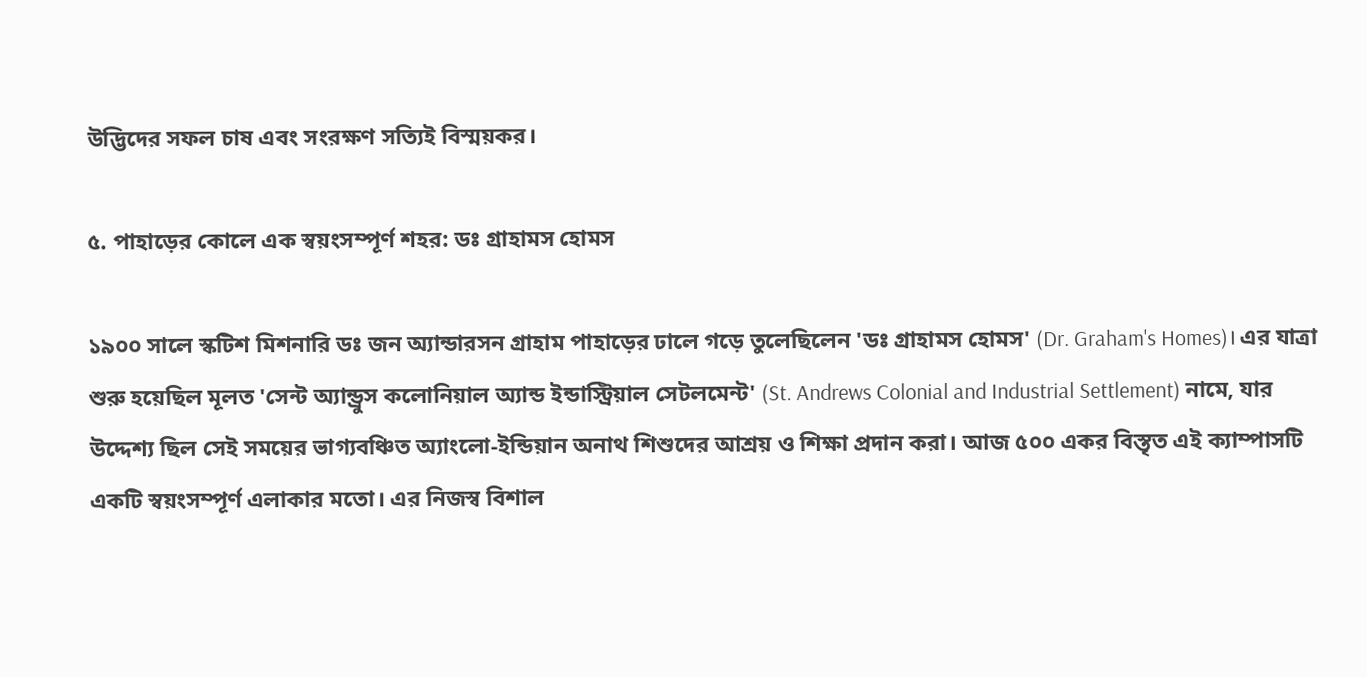উদ্ভিদের সফল চাষ এবং সংরক্ষণ সত্যিই বিস্ময়কর।

৫. পাহাড়ের কোলে এক স্বয়ংসম্পূর্ণ শহর: ডঃ গ্রাহামস হোমস

১৯০০ সালে স্কটিশ মিশনারি ডঃ জন অ্যান্ডারসন গ্রাহাম পাহাড়ের ঢালে গড়ে তুলেছিলেন 'ডঃ গ্রাহামস হোমস' (Dr. Graham's Homes)। এর যাত্রা শুরু হয়েছিল মূলত 'সেন্ট অ্যান্ড্রুস কলোনিয়াল অ্যান্ড ইন্ডাস্ট্রিয়াল সেটলমেন্ট' (St. Andrews Colonial and Industrial Settlement) নামে, যার উদ্দেশ্য ছিল সেই সময়ের ভাগ্যবঞ্চিত অ্যাংলো-ইন্ডিয়ান অনাথ শিশুদের আশ্রয় ও শিক্ষা প্রদান করা। আজ ৫০০ একর বিস্তৃত এই ক্যাম্পাসটি একটি স্বয়ংসম্পূর্ণ এলাকার মতো। এর নিজস্ব বিশাল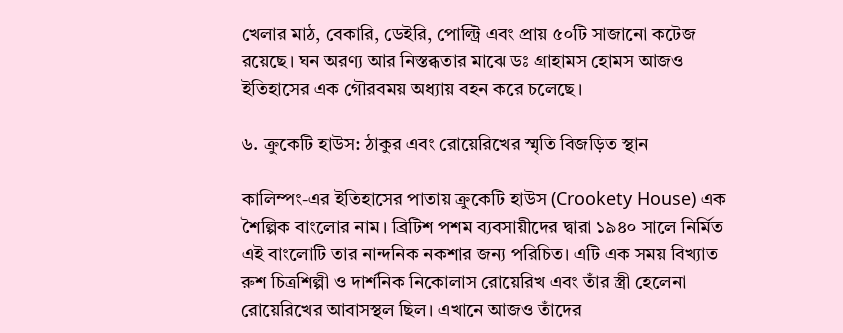খেলার মাঠ, বেকারি, ডেইরি, পোল্ট্রি এবং প্রায় ৫০টি সাজানো কটেজ রয়েছে। ঘন অরণ্য আর নিস্তব্ধতার মাঝে ডঃ গ্রাহামস হোমস আজও ইতিহাসের এক গৌরবময় অধ্যায় বহন করে চলেছে।

৬. ক্রুকেটি হাউস: ঠাকুর এবং রোয়েরিখের স্মৃতি বিজড়িত স্থান

কালিম্পং-এর ইতিহাসের পাতায় ক্রুকেটি হাউস (Crookety House) এক শৈল্পিক বাংলোর নাম। ব্রিটিশ পশম ব্যবসায়ীদের দ্বারা ১৯৪০ সালে নির্মিত এই বাংলোটি তার নান্দনিক নকশার জন্য পরিচিত। এটি এক সময় বিখ্যাত রুশ চিত্রশিল্পী ও দার্শনিক নিকোলাস রোয়েরিখ এবং তাঁর স্ত্রী হেলেনা রোয়েরিখের আবাসস্থল ছিল। এখানে আজও তাঁদের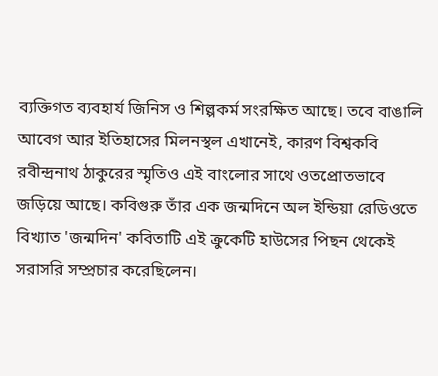ব্যক্তিগত ব্যবহার্য জিনিস ও শিল্পকর্ম সংরক্ষিত আছে। তবে বাঙালি আবেগ আর ইতিহাসের মিলনস্থল এখানেই, কারণ বিশ্বকবি রবীন্দ্রনাথ ঠাকুরের স্মৃতিও এই বাংলোর সাথে ওতপ্রোতভাবে জড়িয়ে আছে। কবিগুরু তাঁর এক জন্মদিনে অল ইন্ডিয়া রেডিওতে বিখ্যাত 'জন্মদিন' কবিতাটি এই ক্রুকেটি হাউসের পিছন থেকেই সরাসরি সম্প্রচার করেছিলেন।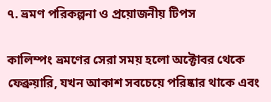৭. ভ্রমণ পরিকল্পনা ও প্রয়োজনীয় টিপস

কালিম্পং ভ্রমণের সেরা সময় হলো অক্টোবর থেকে ফেব্রুয়ারি, যখন আকাশ সবচেয়ে পরিষ্কার থাকে এবং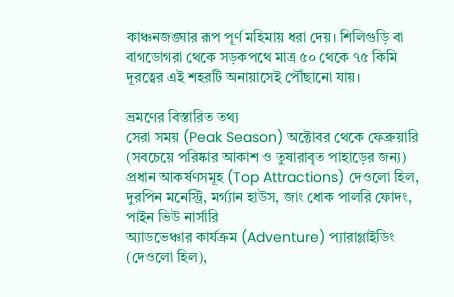কাঞ্চনজঙ্ঘার রূপ পূর্ণ মহিমায় ধরা দেয়। শিলিগুড়ি বা বাগডোগরা থেকে সড়কপথে মাত্র ৫০ থেকে ৭৫ কিমি দূরত্বের এই শহরটি অনায়াসেই পৌঁছানো যায়।

ভ্রমণের বিস্তারিত তথ্য
সেরা সময় (Peak Season) অক্টোবর থেকে ফেব্রুয়ারি (সবচেয়ে পরিষ্কার আকাশ ও তুষারাবৃত পাহাড়ের জন্য)
প্রধান আকর্ষণসমূহ (Top Attractions) দেওলো হিল, দুরপিন মনেস্ট্রি, মর্গ্যান হাউস, জাং ধোক পালরি ফোদং, পাইন ভিউ নার্সারি
অ্যাডভেঞ্চার কার্যক্রম (Adventure) প্যারাগ্লাইডিং (দেওলো হিল),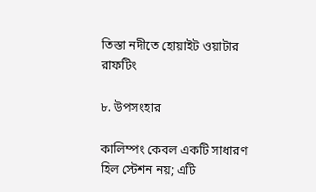তিস্তা নদীতে হোয়াইট ওয়াটার রাফটিং

৮. উপসংহার

কালিম্পং কেবল একটি সাধারণ হিল স্টেশন নয়; এটি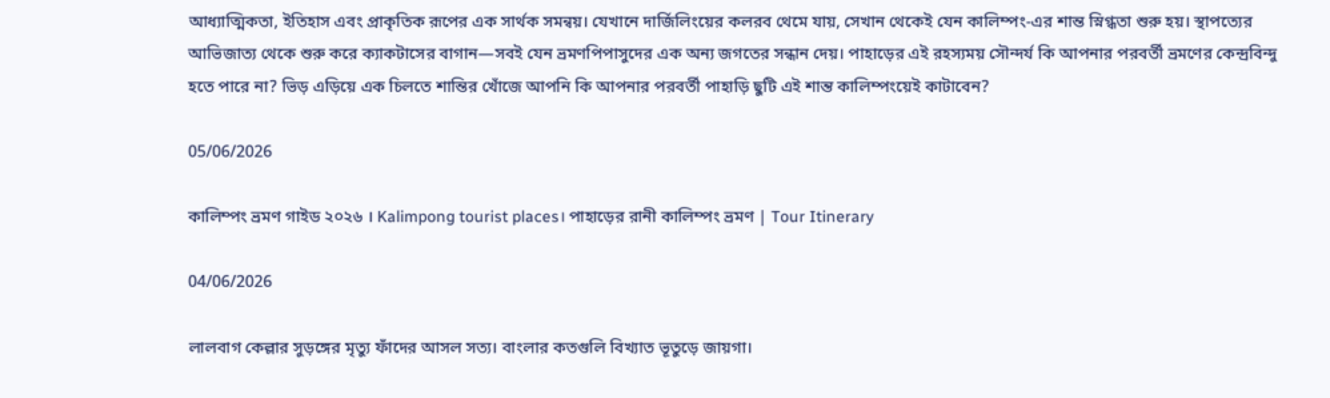আধ্যাত্মিকতা, ইতিহাস এবং প্রাকৃতিক রূপের এক সার্থক সমন্বয়। যেখানে দার্জিলিংয়ের কলরব থেমে যায়, সেখান থেকেই যেন কালিম্পং-এর শান্ত স্নিগ্ধতা শুরু হয়। স্থাপত্যের আভিজাত্য থেকে শুরু করে ক্যাকটাসের বাগান—সবই যেন ভ্রমণপিপাসুদের এক অন্য জগতের সন্ধান দেয়। পাহাড়ের এই রহস্যময় সৌন্দর্য কি আপনার পরবর্তী ভ্রমণের কেন্দ্রবিন্দু হতে পারে না? ভিড় এড়িয়ে এক চিলতে শান্তির খোঁজে আপনি কি আপনার পরবর্তী পাহাড়ি ছুটি এই শান্ত কালিম্পংয়েই কাটাবেন?

05/06/2026

কালিম্পং ভ্রমণ গাইড ২০২৬ । Kalimpong tourist places। পাহাড়ের রানী কালিম্পং ভ্রমণ | Tour Itinerary

04/06/2026

লালবাগ কেল্লার সুড়ঙ্গের মৃত্যু ফাঁদের আসল সত্য। বাংলার কতগুলি বিখ্যাত ভূতুড়ে জায়গা।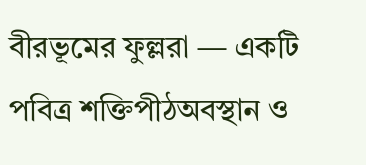বীরভূমের ফুল্লরা — একটি পবিত্র শক্তিপীঠঅবস্থান ও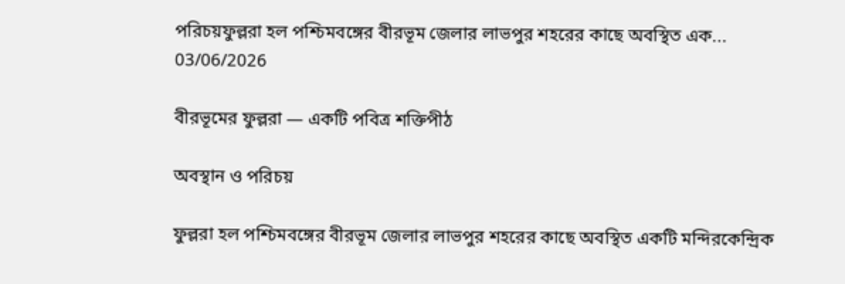পরিচয়ফুল্লরা হল পশ্চিমবঙ্গের বীরভূম জেলার লাভপুর শহরের কাছে অবস্থিত এক...
03/06/2026

বীরভূমের ফুল্লরা — একটি পবিত্র শক্তিপীঠ

অবস্থান ও পরিচয়

ফুল্লরা হল পশ্চিমবঙ্গের বীরভূম জেলার লাভপুর শহরের কাছে অবস্থিত একটি মন্দিরকেন্দ্রিক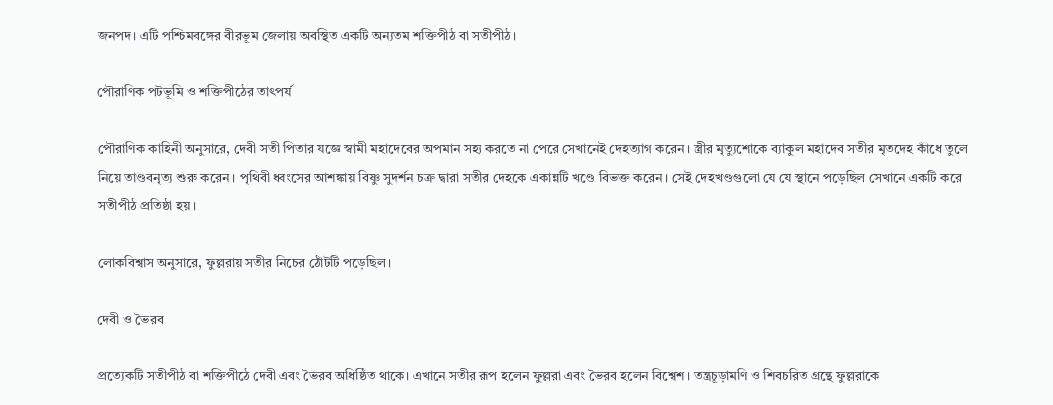জনপদ। এটি পশ্চিমবঙ্গের বীরভূম জেলায় অবস্থিত একটি অন্যতম শক্তিপীঠ বা সতীপীঠ।

পৌরাণিক পটভূমি ও শক্তিপীঠের তাৎপর্য

পৌরাণিক কাহিনী অনুসারে, দেবী সতী পিতার যজ্ঞে স্বামী মহাদেবের অপমান সহ্য করতে না পেরে সেখানেই দেহত্যাগ করেন। স্ত্রীর মৃত্যুশোকে ব্যাকুল মহাদেব সতীর মৃতদেহ কাঁধে তুলে নিয়ে তাণ্ডবনৃত্য শুরু করেন। পৃথিবী ধ্বংসের আশঙ্কায় বিষ্ণু সুদর্শন চক্র দ্বারা সতীর দেহকে একান্নটি খণ্ডে বিভক্ত করেন। সেই দেহখণ্ডগুলো যে যে স্থানে পড়েছিল সেখানে একটি করে সতীপীঠ প্রতিষ্ঠা হয়।

লোকবিশ্বাস অনুসারে, ফুল্লরায় সতীর নিচের ঠোঁটটি পড়েছিল।

দেবী ও ভৈরব

প্রত্যেকটি সতীপীঠ বা শক্তিপীঠে দেবী এবং ভৈরব অধিষ্ঠিত থাকে। এখানে সতীর রূপ হলেন ফুল্লরা এবং ভৈরব হলেন বিশ্বেশ। তন্ত্রচূড়ামণি ও শিবচরিত গ্রন্থে ফুল্লরাকে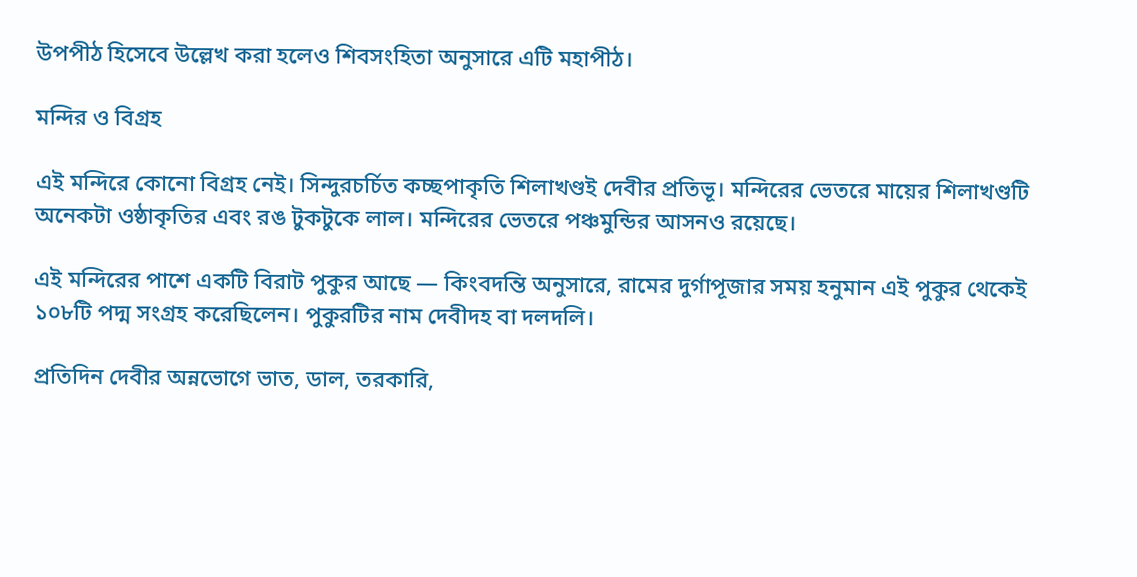উপপীঠ হিসেবে উল্লেখ করা হলেও শিবসংহিতা অনুসারে এটি মহাপীঠ।

মন্দির ও বিগ্রহ

এই মন্দিরে কোনো বিগ্রহ নেই। সিন্দুরচর্চিত কচ্ছপাকৃতি শিলাখণ্ডই দেবীর প্রতিভূ। মন্দিরের ভেতরে মায়ের শিলাখণ্ডটি অনেকটা ওষ্ঠাকৃতির এবং রঙ টুকটুকে লাল। মন্দিরের ভেতরে পঞ্চমুন্ডির আসনও রয়েছে।

এই মন্দিরের পাশে একটি বিরাট পুকুর আছে — কিংবদন্তি অনুসারে, রামের দুর্গাপূজার সময় হনুমান এই পুকুর থেকেই ১০৮টি পদ্ম সংগ্রহ করেছিলেন। পুকুরটির নাম দেবীদহ বা দলদলি।

প্রতিদিন দেবীর অন্নভোগে ভাত, ডাল, তরকারি,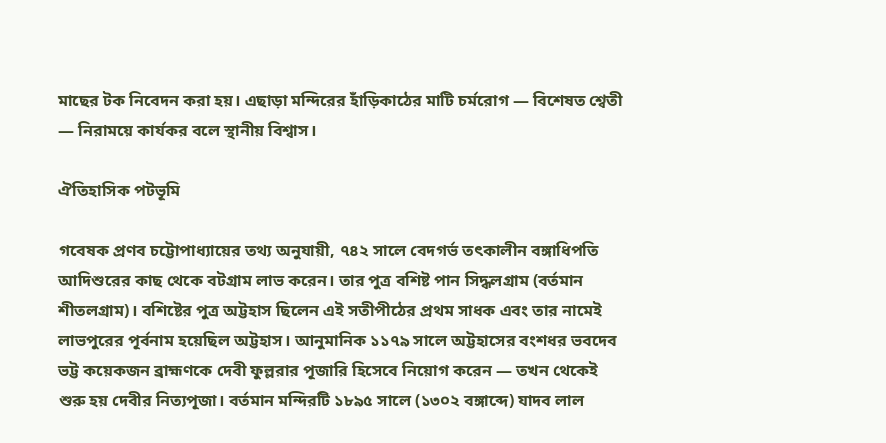মাছের টক নিবেদন করা হয়। এছাড়া মন্দিরের হাঁড়িকাঠের মাটি চর্মরোগ — বিশেষত শ্বেতী — নিরাময়ে কার্যকর বলে স্থানীয় বিশ্বাস।

ঐতিহাসিক পটভূমি

গবেষক প্রণব চট্টোপাধ্যায়ের তথ্য অনুযায়ী, ৭৪২ সালে বেদগর্ভ তৎকালীন বঙ্গাধিপতি আদিশুরের কাছ থেকে বটগ্রাম লাভ করেন। তার পুত্র বশিষ্ট পান সিদ্ধলগ্রাম (বর্তমান শীতলগ্রাম)। বশিষ্টের পুত্র অট্টহাস ছিলেন এই সতীপীঠের প্রথম সাধক এবং তার নামেই লাভপুরের পূর্বনাম হয়েছিল অট্টহাস। আনুমানিক ১১৭৯ সালে অট্টহাসের বংশধর ভবদেব ভট্ট কয়েকজন ব্রাহ্মণকে দেবী ফুল্লরার পূজারি হিসেবে নিয়োগ করেন — তখন থেকেই শুরু হয় দেবীর নিত্যপূজা। বর্তমান মন্দিরটি ১৮৯৫ সালে (১৩০২ বঙ্গাব্দে) যাদব লাল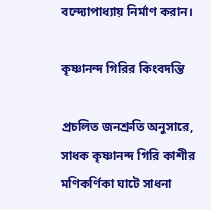বন্দ্যোপাধ্যায় নির্মাণ করান।

কৃষ্ণানন্দ গিরির কিংবদন্তি

প্রচলিত জনশ্রুতি অনুসারে, সাধক কৃষ্ণানন্দ গিরি কাশীর মণিকর্ণিকা ঘাটে সাধনা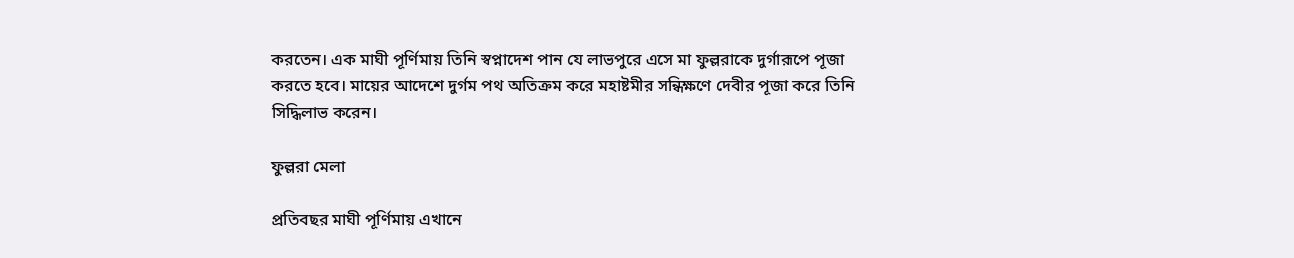করতেন। এক মাঘী পূর্ণিমায় তিনি স্বপ্নাদেশ পান যে লাভপুরে এসে মা ফুল্লরাকে দুর্গারূপে পূজা করতে হবে। মায়ের আদেশে দুর্গম পথ অতিক্রম করে মহাষ্টমীর সন্ধিক্ষণে দেবীর পূজা করে তিনি সিদ্ধিলাভ করেন।

ফুল্লরা মেলা

প্রতিবছর মাঘী পূর্ণিমায় এখানে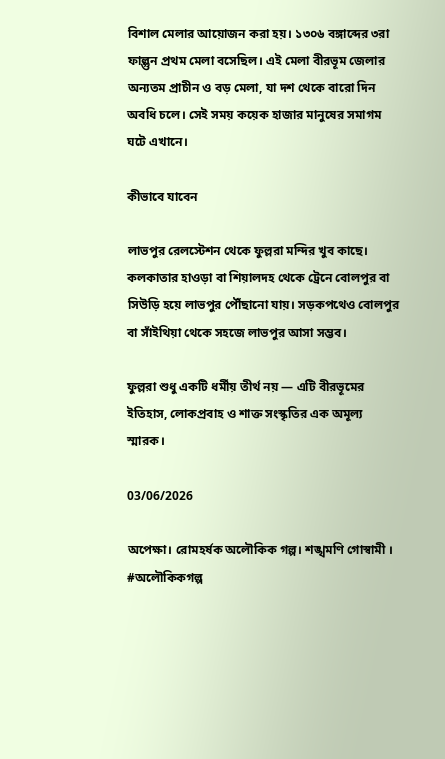বিশাল মেলার আয়োজন করা হয়। ১৩০৬ বঙ্গাব্দের ৩রা ফাল্গুন প্রথম মেলা বসেছিল। এই মেলা বীরভূম জেলার অন্যতম প্রাচীন ও বড় মেলা, যা দশ থেকে বারো দিন অবধি চলে। সেই সময় কয়েক হাজার মানুষের সমাগম ঘটে এখানে।

কীভাবে যাবেন

লাভপুর রেলস্টেশন থেকে ফুল্লরা মন্দির খুব কাছে। কলকাতার হাওড়া বা শিয়ালদহ থেকে ট্রেনে বোলপুর বা সিউড়ি হয়ে লাভপুর পৌঁছানো যায়। সড়কপথেও বোলপুর বা সাঁইথিয়া থেকে সহজে লাভপুর আসা সম্ভব।

ফুল্লরা শুধু একটি ধর্মীয় তীর্থ নয় — এটি বীরভূমের ইতিহাস, লোকপ্রবাহ ও শাক্ত সংস্কৃতির এক অমূল্য স্মারক।

03/06/2026

অপেক্ষা। রোমহর্ষক অলৌকিক গল্প। শঙ্খমণি গোস্বামী । #অলৌকিকগল্প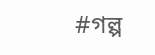#গল্প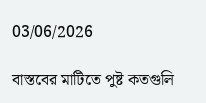03/06/2026

বাস্তবের মাটিতে পুষ্ট কতগুলি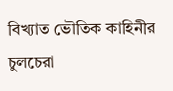বিখ্যাত ভৌতিক কাহিনীর চুলচেরা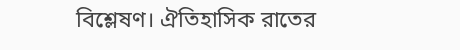বিশ্লেষণ। ঐতিহাসিক রাতের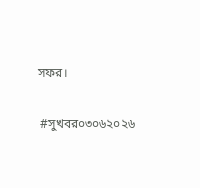সফর।

 #সুখবর০৩০৬২০২৬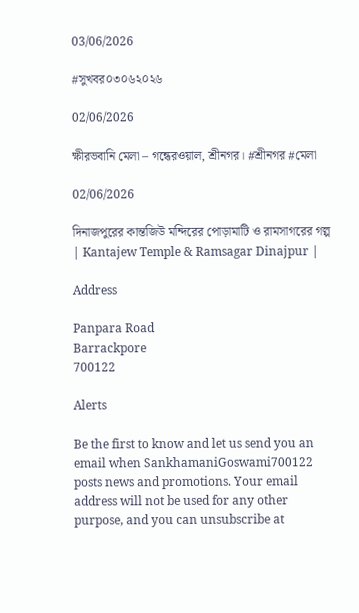03/06/2026

#সুখবর০৩০৬২০২৬

02/06/2026

ক্ষীরভবানি মেলা – গন্ধেরওয়াল, শ্রীনগর। #শ্রীনগর #মেলা

02/06/2026

দিনাজপুরের কান্তজিউ মন্দিরের পোড়ামাটি ও রামসাগরের গল্প | Kantajew Temple & Ramsagar Dinajpur |

Address

Panpara Road
Barrackpore
700122

Alerts

Be the first to know and let us send you an email when SankhamaniGoswami700122 posts news and promotions. Your email address will not be used for any other purpose, and you can unsubscribe at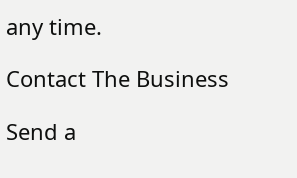any time.

Contact The Business

Send a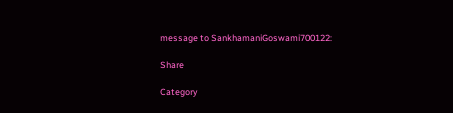message to SankhamaniGoswami700122:

Share

Category